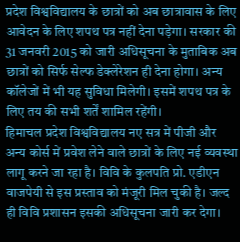प्रदेश विश्वविद्यालय के छात्रों को अब छात्रावास के लिए आवेदन के लिए शपथ पत्र नहीं देना पड़ेगा। सरकार की 31 जनवरी 2015 को जारी अधिसूचना के मुताबिक अब छात्रों को सिर्फ सेल्फ डेक्लेरेशन ही देना होगा। अन्य कॉलेजों में भी यह सुविधा मिलेगी। इसमें शपथ पत्र के लिए तय की सभी शर्तें शामिल रहेंगी।
हिमाचल प्रदेश विश्वविद्यालय नए सत्र में पीजी और अन्य कोर्स में प्रवेश लेने वाले छात्रों के लिए नई व्यवस्था लागू करने जा रहा है। विवि के कुलपति प्रो. एडीएन वाजपेयी से इस प्रस्ताव को मंजूरी मिल चुकी है। जल्द ही विवि प्रशासन इसकी अधिसूचना जारी कर देगा।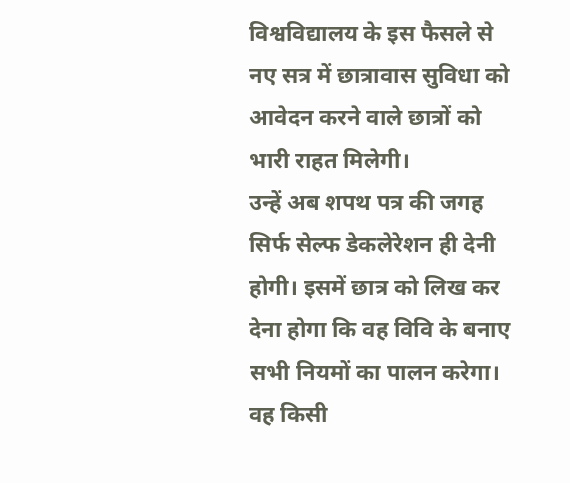विश्वविद्यालय के इस फैसले से नए सत्र में छात्रावास सुविधा को आवेदन करने वाले छात्रों को भारी राहत मिलेगी।
उन्हें अब शपथ पत्र की जगह सिर्फ सेल्फ डेकलेरेशन ही देनी होगी। इसमें छात्र को लिख कर देना होगा कि वह विवि के बनाए सभी नियमों का पालन करेगा। वह किसी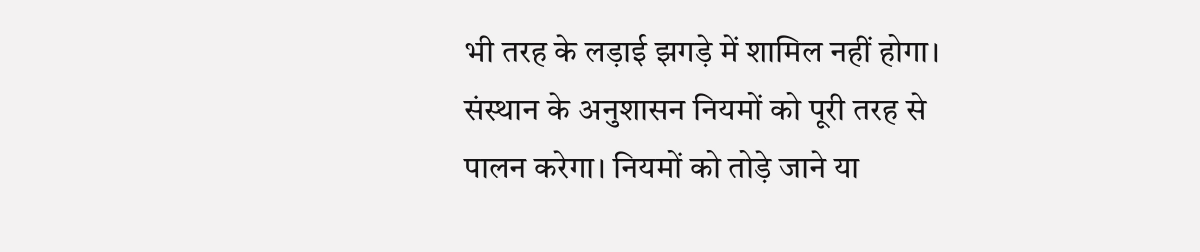भी तरह के लड़ाई झगड़े में शामिल नहीं होगा। संस्थान के अनुशासन नियमों को पूरी तरह से पालन करेगा। नियमों को तोड़े जाने या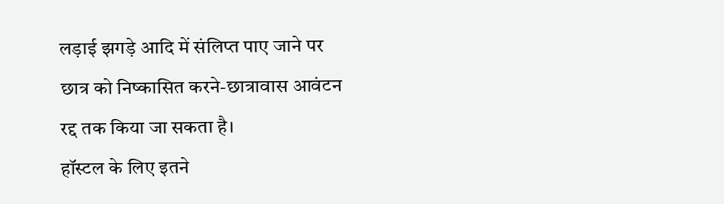लड़ाई झगड़े आदि में संलिप्त पाए जाने पर छात्र को निष्कासित करने-छात्रावास आवंटन रद्द तक किया जा सकता है।
हॉस्टल के लिए इतने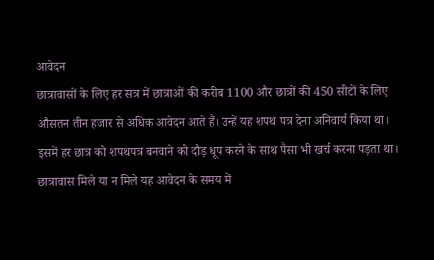आवेदन
छात्रावासों के लिए हर सत्र में छात्राओं की करीब 1100 और छात्रों की 450 सीटों के लिए औसतन तीन हजार से अधिक आवेदन आते हैं। उन्हें यह शपथ पत्र देना अनिवार्य किया था। इसमें हर छात्र को शपथपत्र बनवाने को दौड़ धूप करने के साथ पैसा भी खर्च करना पड़ता था।
छात्रावास मिले या न मिले यह आवेदन के समय में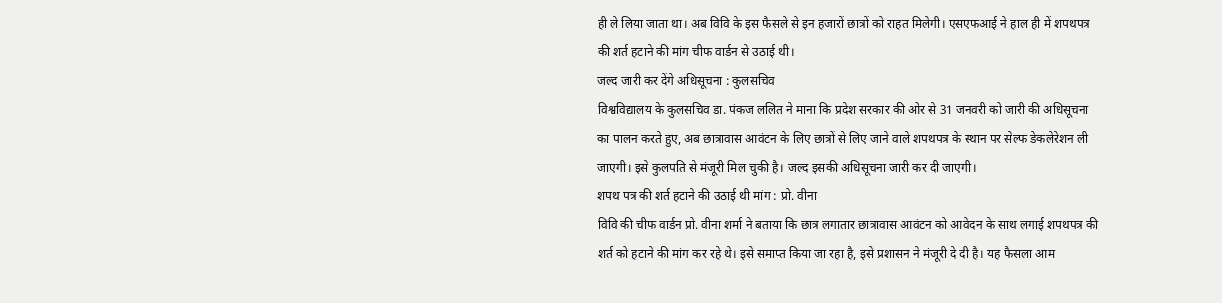ही ले लिया जाता था। अब विवि के इस फैसले से इन हजारों छात्रों को राहत मिलेगी। एसएफआई ने हाल ही में शपथपत्र की शर्त हटाने की मांग चीफ वार्डन से उठाई थी।
जल्द जारी कर देंगे अधिसूचना : कुलसचिव
विश्वविद्यालय के कुलसचिव डा. पंकज ललित ने माना कि प्रदेश सरकार की ओर से 31 जनवरी को जारी की अधिसूचना का पालन करते हुए, अब छात्रावास आवंटन के लिए छात्रों से लिए जाने वाले शपथपत्र के स्थान पर सेल्फ डेकलेरेशन ली जाएगी। इसे कुलपति से मंजूरी मिल चुकी है। जल्द इसकी अधिसूचना जारी कर दी जाएगी।
शपथ पत्र की शर्त हटाने की उठाई थी मांग : प्रो. वीना
विवि की चीफ वार्डन प्रो. वीना शर्मा ने बताया कि छात्र लगातार छात्रावास आवंटन को आवेदन के साथ लगाई शपथपत्र की शर्त को हटाने की मांग कर रहे थे। इसे समाप्त किया जा रहा है, इसे प्रशासन ने मंजूरी दे दी है। यह फैसला आम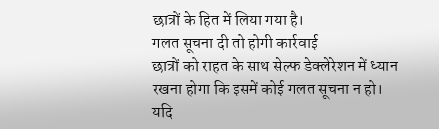छात्रों के हित में लिया गया है।
गलत सूचना दी तो होगी कार्रवाई
छात्रों को राहत के साथ सेल्फ डेक्लेरेशन में ध्यान रखना होगा कि इसमें कोई गलत सूचना न हो। यदि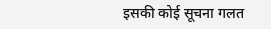इसकी कोई सूचना गलत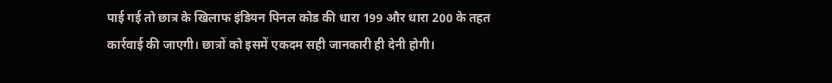पाई गई तो छात्र के खिलाफ इंडियन पिनल कोड की धारा 199 और धारा 200 के तहत कार्रवाई की जाएगी। छात्रों को इसमें एकदम सही जानकारी ही देनी होगी।